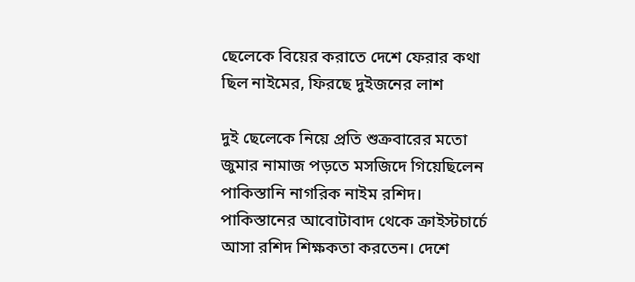ছেলেকে বিয়ের করাতে দেশে ফেরার কথা ছিল নাইমের, ফিরছে দুইজনের লাশ

দুই ছেলেকে নিয়ে প্রতি শুক্রবারের মতো জুমার নামাজ পড়তে মসজিদে গিয়েছিলেন পাকিস্তানি নাগরিক নাইম রশিদ। পাকিস্তানের আবোটাবাদ থেকে ক্রাইস্টচার্চে আসা রশিদ শিক্ষকতা করতেন। দেশে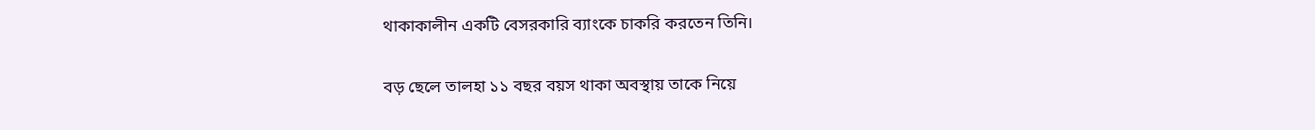থাকাকালীন একটি বেসরকারি ব্যাংকে চাকরি করতেন তিনি।

বড় ছেলে তালহা ১১ বছর বয়স থাকা অবস্থায় তাকে নিয়ে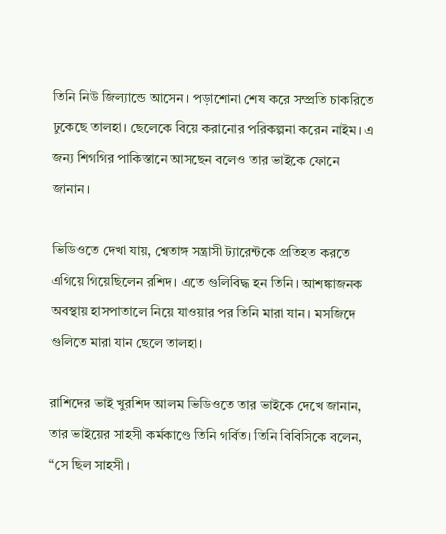তিনি নিউ জিল্যান্ডে আসেন। পড়াশোনা শেষ করে সম্প্রতি চাকরিতে ঢুকেছে তালহা। ছেলেকে বিয়ে করানোর পরিকল্পনা করেন নাইম। এ জন্য শিগগির পাকিস্তানে আসছেন বলেও তার ভাইকে ফোনে জানান।

ভিডিওতে দেখা যায়, শ্বেতাঙ্গ সন্ত্রাসী ট্যারেন্টকে প্রতিহত করতে এগিয়ে গিয়েছিলেন রশিদ। এতে গুলিবিদ্ধ হন তিনি। আশঙ্কাজনক অবস্থায় হাসপাতালে নিয়ে যাওয়ার পর তিনি মারা যান। মসজিদে গুলিতে মারা যান ছেলে তালহা।

রাশিদের ভাই খুরশিদ আলম ভিডিওতে তার ভাইকে দেখে জানান, তার ভাইয়ের সাহসী কর্মকাণ্ডে তিনি গর্বিত। তিনি বিবিসিকে বলেন, “সে ছিল সাহসী।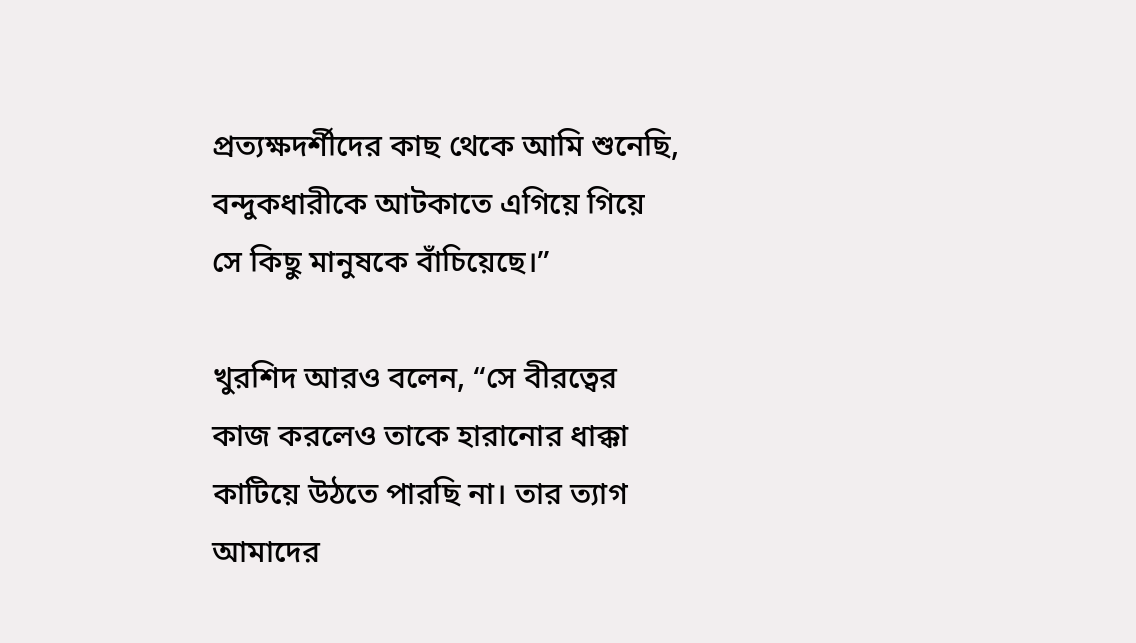প্রত্যক্ষদর্শীদের কাছ থেকে আমি শুনেছি, বন্দুকধারীকে আটকাতে এগিয়ে গিয়ে সে কিছু মানুষকে বাঁচিয়েছে।”

খুরশিদ আরও বলেন, “সে বীরত্বের কাজ করলেও তাকে হারানোর ধাক্কা কাটিয়ে উঠতে পারছি না। তার ত্যাগ আমাদের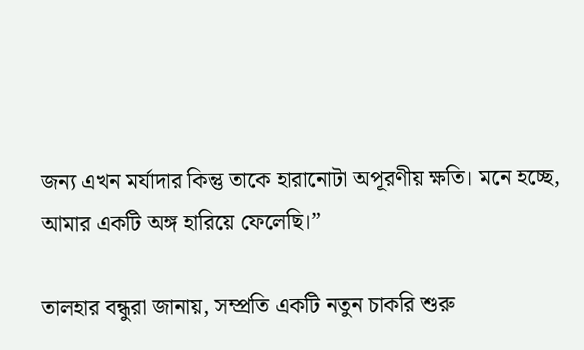জন্য এখন মর্যাদার কিন্তু তাকে হারানোটা অপূরণীয় ক্ষতি। মনে হচ্ছে, আমার একটি অঙ্গ হারিয়ে ফেলেছি।”

তালহার বন্ধুরা জানায়, সম্প্রতি একটি নতুন চাকরি শুরু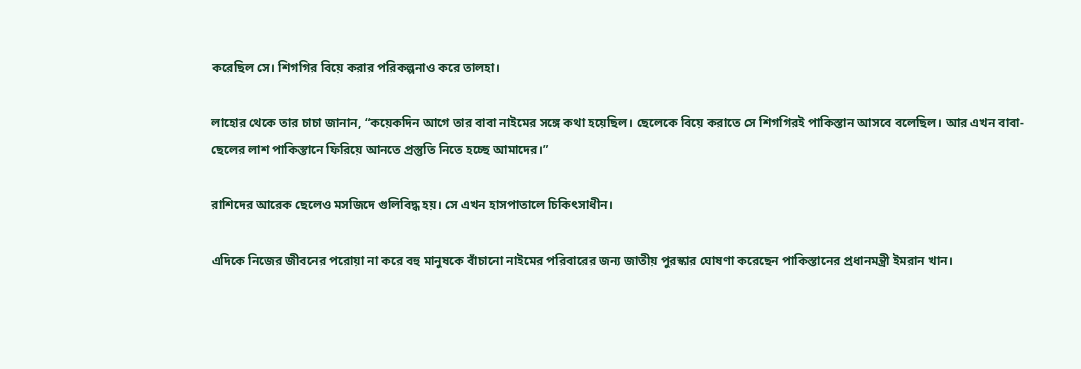করেছিল সে। শিগগির বিয়ে করার পরিকল্পনাও করে তালহা।

লাহোর থেকে তার চাচা জানান, “কয়েকদিন আগে তার বাবা নাইমের সঙ্গে কথা হয়েছিল। ছেলেকে বিয়ে করাতে সে শিগগিরই পাকিস্তান আসবে বলেছিল। আর এখন বাবা-ছেলের লাশ পাকিস্তানে ফিরিয়ে আনতে প্রস্তুতি নিতে হচ্ছে আমাদের।”

রাশিদের আরেক ছেলেও মসজিদে গুলিবিদ্ধ হয়। সে এখন হাসপাতালে চিকিৎসাধীন।

এদিকে নিজের জীবনের পরোয়া না করে বহু মানুষকে বাঁচানো নাইমের পরিবারের জন্য জাতীয় পুরস্কার ঘোষণা করেছেন পাকিস্তানের প্রধানমন্ত্রী ইমরান খান।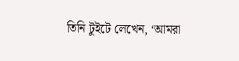তিনি টুইটে লেখেন, ‘আমরা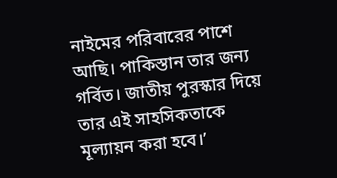নাইমের পরিবারের পাশে আছি। পাকিস্তান তার জন্য গর্বিত। জাতীয় পুরস্কার দিয়ে তার এই সাহসিকতাকে মূল্যায়ন করা হবে।’